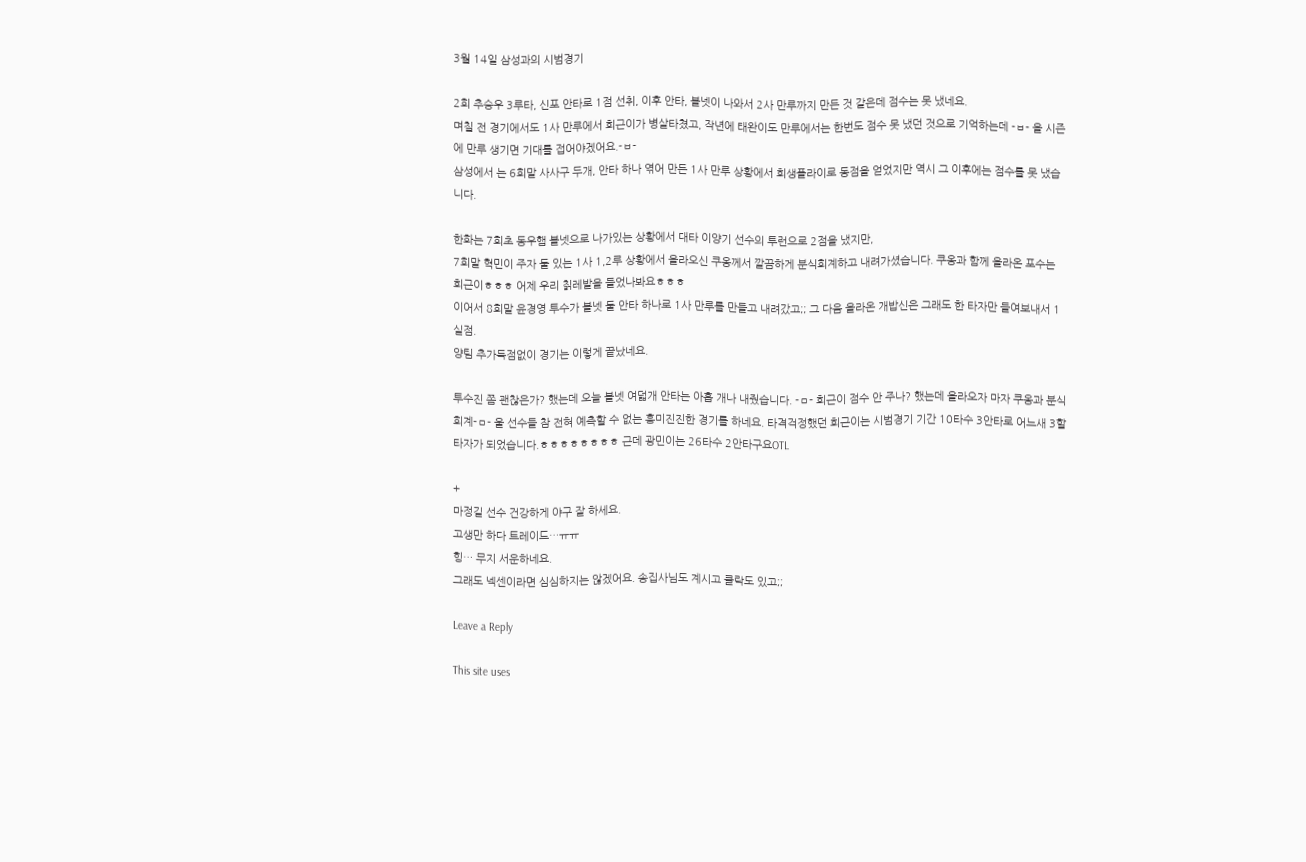3월 14일 삼성과의 시범경기

2회 추승우 3루타, 신포 안타로 1점 선취, 이후 안타, 볼넷이 나와서 2사 만루까지 만든 것 같은데 점수는 못 냈네요.
며칠 전 경기에서도 1사 만루에서 희근이가 병살타쳤고, 작년에 태완이도 만루에서는 한번도 점수 못 냈던 것으로 기억하는데 -ㅂ- 올 시즌에 만루 생기면 기대를 접어야겠어요.-ㅂ-
삼성에서 는 6회말 사사구 두개, 안타 하나 엮어 만든 1사 만루 상황에서 희생플라이로 동점을 얻었지만 역시 그 이후에는 점수를 못 냈습니다.

한화는 7회초 동우햄 볼넷으로 나가있는 상황에서 대타 이양기 선수의 투런으로 2점을 냈지만,
7회말 혁민이 주자 둘 있는 1사 1,2루 상황에서 올라오신 쿠옹께서 깔끔하게 분식회계하고 내려가셨습니다. 쿠옹과 함께 올라온 포수는 희근이ㅎㅎㅎ 어제 우리 칡레발을 들었나봐요ㅎㅎㅎ
이어서 8회말 윤경영 투수가 볼넷 둘 안타 하나로 1사 만루를 만들고 내려갔고;; 그 다음 올라온 개밥신은 그래도 한 타자만 들여보내서 1실점.
양팀 추가득점없이 경기는 이렇게 끝났네요.

투수진 쫌 괜찮은가? 했는데 오늘 볼넷 여덟개 안타는 아홉 개나 내줬습니다. -ㅁ- 희근이 점수 안 주나? 했는데 올라오자 마자 쿠옹과 분식회계-ㅁ- 울 선수들 참 전혀 예측할 수 없는 흥미진진한 경기를 하네요. 타격걱정했던 희근이는 시범경기 기간 10타수 3안타로 어느새 3할 타자가 되었습니다.ㅎㅎㅎㅎㅎㅎㅎㅎ 근데 광민이는 26타수 2안타구요OTL

+
마정길 선수 건강하게 야구 잘 하세요.
고생만 하다 트레이드…ㅠㅠ
힝… 무지 서운하네요.
그래도 넥센이라면 심심하지는 않겠어요. 송집사님도 계시고 클락도 있고;;

Leave a Reply

This site uses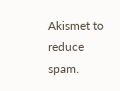Akismet to reduce spam.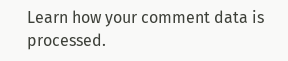Learn how your comment data is processed.